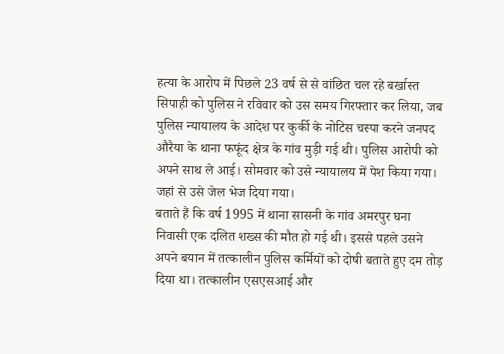हत्या के आरोप में पिछले 23 वर्ष से से वांछित चल रहे बर्खास्त सिपाही को पुलिस ने रविवार को उस समय गिरफ्तार कर लिया, जब पुलिस न्यायालय के आदेश पर कुर्की के नोटिस चस्पा करने जनपद औरैया के थाना फफूंद क्षेत्र के गांव मुड़ी गई थी। पुलिस आरोपी को अपने साथ ले आई। सोमवार को उसे न्यायालय में पेश किया गया। जहां से उसे जेल भेज दिया गया।
बताते हैं कि वर्ष 1995 में थाना सासनी के गांव अमरपुर घना निवासी एक दलित शख्स की मौत हो गई थी। इससे पहले उसने अपने बयान में तत्कालीन पुलिस कर्मियों को दोषी बताते हुए दम तोड़ दिया था। तत्कालीन एसएसआई और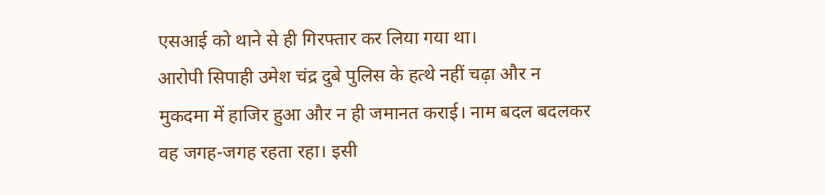एसआई को थाने से ही गिरफ्तार कर लिया गया था।
आरोपी सिपाही उमेश चंद्र दुबे पुलिस के हत्थे नहीं चढ़ा और न मुकदमा में हाजिर हुआ और न ही जमानत कराई। नाम बदल बदलकर वह जगह-जगह रहता रहा। इसी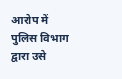आरोप में पुलिस विभाग द्वारा उसे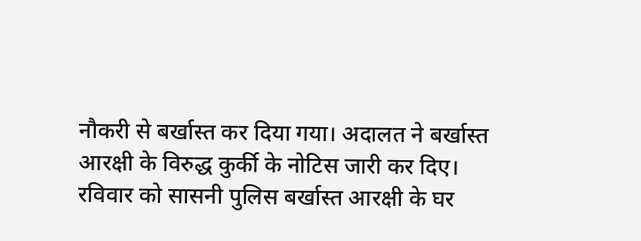नौकरी से बर्खास्त कर दिया गया। अदालत ने बर्खास्त आरक्षी के विरुद्ध कुर्की के नोटिस जारी कर दिए। रविवार को सासनी पुलिस बर्खास्त आरक्षी के घर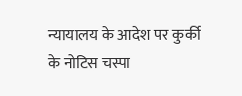न्यायालय के आदेश पर कुर्की के नोटिस चस्पा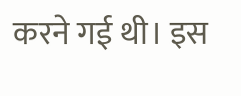करने गई थी। इस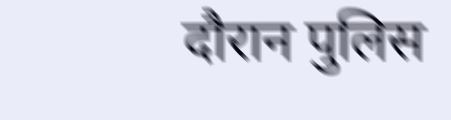दौरान पुलिस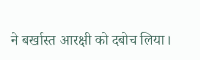ने बर्खास्त आरक्षी को दबोच लिया।